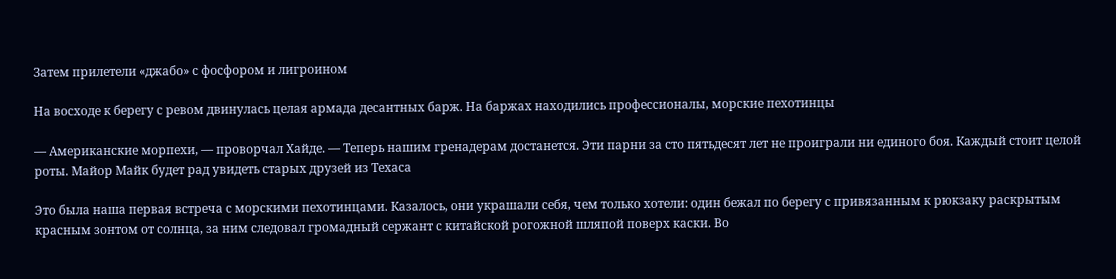Затем прилетели «джабо» с фосфором и лигроином

На восходе к берегу с ревом двинулась целая армада десантных барж. На баржах находились профессионалы, морские пехотинцы

— Американские морпехи, — проворчал Хайде. — Теперь нашим гренадерам достанется. Эти парни за сто пятьдесят лет не проиграли ни единого боя. Каждый стоит целой роты. Майор Майк будет рад увидеть старых друзей из Техаса

Это была наша первая встреча с морскими пехотинцами. Казалось, они украшали себя, чем только хотели: один бежал по берегу с привязанным к рюкзаку раскрытым красным зонтом от солнца, за ним следовал громадный сержант с китайской рогожной шляпой поверх каски. Во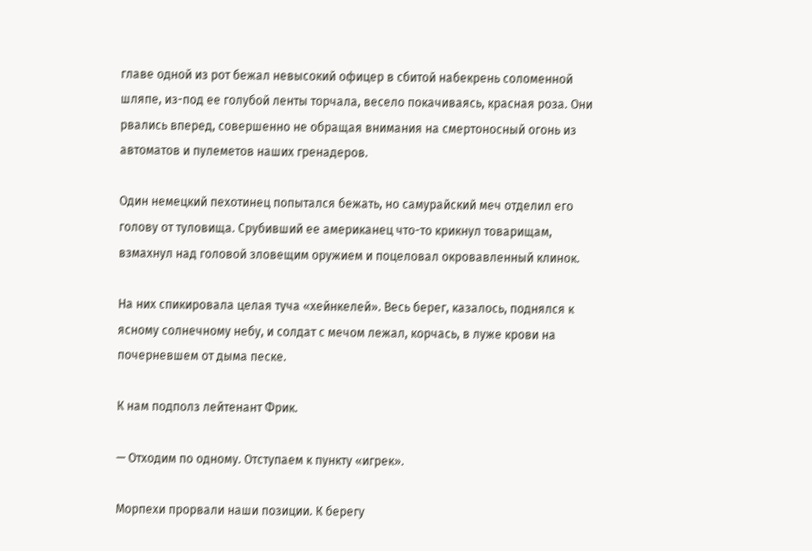главе одной из рот бежал невысокий офицер в сбитой набекрень соломенной шляпе, из-под ее голубой ленты торчала, весело покачиваясь, красная роза. Они рвались вперед, совершенно не обращая внимания на смертоносный огонь из автоматов и пулеметов наших гренадеров.

Один немецкий пехотинец попытался бежать, но самурайский меч отделил его голову от туловища. Срубивший ее американец что-то крикнул товарищам, взмахнул над головой зловещим оружием и поцеловал окровавленный клинок.

На них спикировала целая туча «хейнкелей». Весь берег, казалось, поднялся к ясному солнечному небу, и солдат с мечом лежал, корчась, в луже крови на почерневшем от дыма песке.

К нам подполз лейтенант Фрик.

— Отходим по одному. Отступаем к пункту «игрек».

Морпехи прорвали наши позиции. К берегу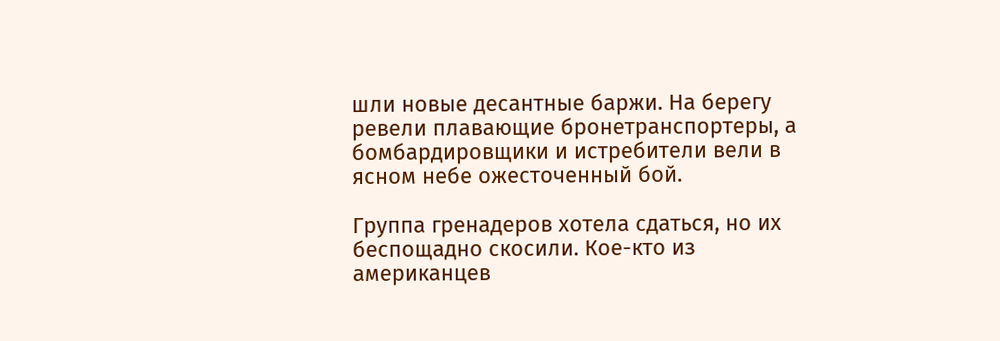шли новые десантные баржи. На берегу ревели плавающие бронетранспортеры, а бомбардировщики и истребители вели в ясном небе ожесточенный бой.

Группа гренадеров хотела сдаться, но их беспощадно скосили. Кое-кто из американцев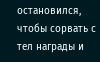остановился, чтобы сорвать с тел награды и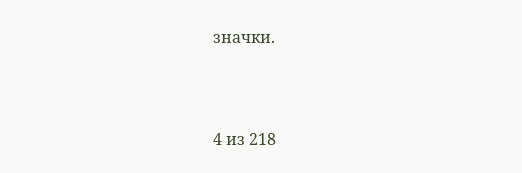значки.



4 из 218